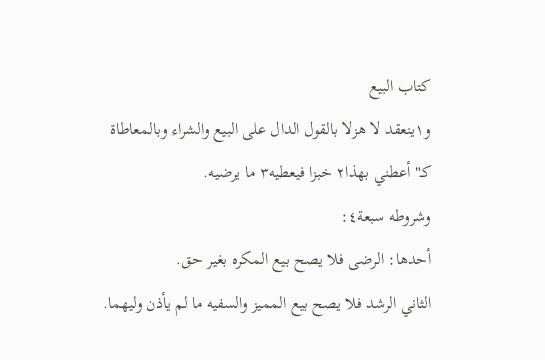كتاب البيع
و١ينعقد لا هزلا بالقول الدال على البيع والشراء وبالمعاطاة كـ"أعطني بهذا٢ خبزا فيعطيه٣ ما يرضيه.
وشروطه سبعة٤:
أحدها: الرضى فلا يصح بيع المكره بغير حق.
الثاني الرشد فلا يصح بيع المميز والسفيه ما لم يأذن وليهما.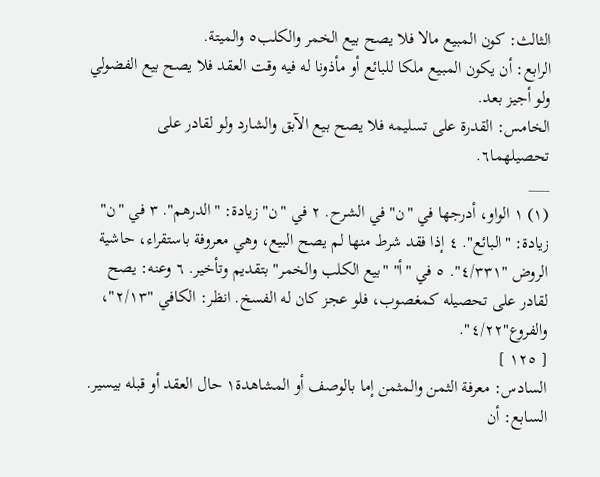الثالث: كون المبيع مالا فلا يصح بيع الخمر والكلب٥ والميتة.
الرابع: أن يكون المبيع ملكا للبائع أو مأذونا له فيه وقت العقد فلا يصح بيع الفضولي ولو أجيز بعد.
الخامس: القدرة على تسليمه فلا يصح بيع الآبق والشارد ولو لقادر على تحصيلهما٦.
___
(١) ١ الواو، أدرجها في "ن" في الشرح. ٢ في "ن" زيادة: "الدرهم". ٣ في "ن" زيادة: "البائع". ٤ إذا فقد شرط منها لم يصح البيع، وهي معروفة باستقراء، حاشية الروض "٤/٣٣١". ٥ في "أ" "بيع الكلب والخمر" بتقديم وتأخير. ٦ وعنه: يصح لقادر على تحصيله كمغصوب، فلو عجز كان له الفسخ. انظر: الكافي "٢/١٣"، والفروع"٤/٢٢".
[ ١٢٥ ]
السادس: معرفة الثمن والمثمن إما بالوصف أو المشاهدة١ حال العقد أو قبله بيسير.
السابع: أن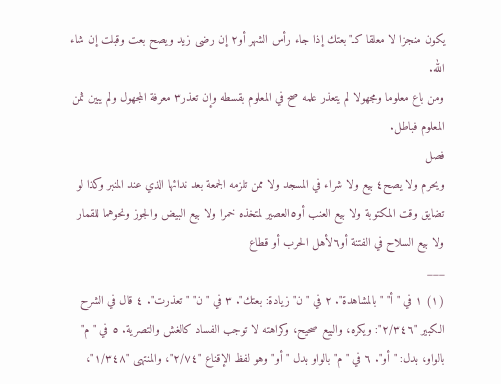يكون منجزا لا معلقا كـ"بعتك إذا جاء رأس الشهر أو٢ إن رضى زيد ويصح بعت وقبلت إن شاء الله.
ومن باع معلوما ومجهولا لم يتعذر علمه صح في المعلوم بقسطه وإن تعذر٣ معرفة المجهول ولم يبين ثمن المعلوم فباطل.
فصل
ويحرم ولا يصح٤ بيع ولا شراء في المسجد ولا ممن تلزمه الجمعة بعد ندائها الذي عند المنبر وكذا لو تضايق وقت المكتوبة ولا بيع العنب أو٥العصير لمتخذه خمرا ولا بيع البيض والجوز ونحوهما للقمار ولا بيع السلاح في الفتنة أو٦لأهل الحرب أو قطاع
___
(١) ١ في "أ" "بالمشاهدة". ٢ في "ن" زيادة: بعتك". ٣ في "ن" "تعذرت". ٤ قال في الشرح الكبير "٢/٣٤٦": ويكره، والبيع صحيح، وكراهته لا توجب الفساد كالغش والتصرية. ٥ في "م" بالواو، بدل: "أو". ٦ في "م" بالواو بدل "أو" وهو لفظ الإقناع "٢/٧٤"، والمنتهى "١/٣٤٨"،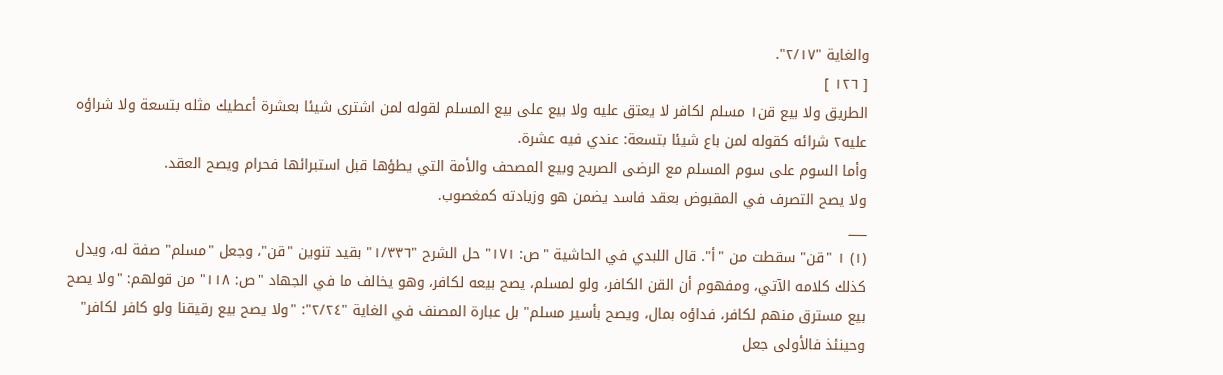والغاية "٢/١٧".
[ ١٢٦ ]
الطريق ولا بيع قن١ مسلم لكافر لا يعتق عليه ولا بيع على بيع المسلم لقوله لمن اشترى شيئا بعشرة أعطيك مثله بتسعة ولا شراؤه عليه٢ شرائه كقوله لمن باع شيئا بتسعة: عندي فيه عشرة.
وأما السوم على سوم المسلم مع الرضى الصريح وبيع المصحف والأمة التي يطؤها قبل استبرائها فحرام ويصح العقد.
ولا يصح التصرف في المقبوض بعقد فاسد يضمن هو وزيادته كمغصوب.
___
(١) ١ "قن" سقطت من "أ". قال اللبدي في الحاشية "ص: ١٧١" حل الشرح "١/٣٣٦" بقيد تنوين "قن"، وجعل "مسلم" صفة له، ويدل كذلك كلامه الآتي، ومفهوم أن القن الكافر، ولو لمسلم، يصح بيعه لكافر، وهو يخالف ما في الجهاد "ص: ١١٨" من قولهم: "ولا يصح بيع مسترق منهم لكافر، فداؤه بمال، ويصح بأسير مسلم" بل عبارة المصنف في الغاية "٢/٢٤": "ولا يصح بيع رقيقنا ولو كافر لكافر" وحينئذ فالأولى جعل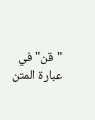"قن" في عبارة المتن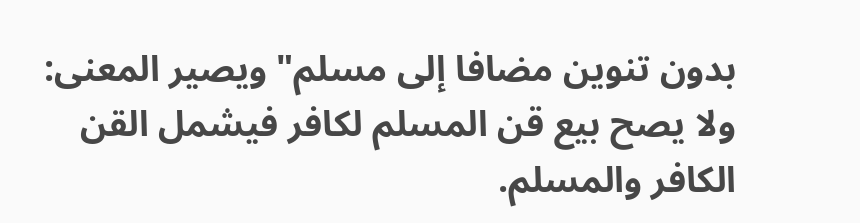بدون تنوين مضافا إلى مسلم" ويصير المعنى: ولا يصح بيع قن المسلم لكافر فيشمل القن الكافر والمسلم.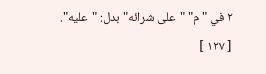٢ في "م" "على شرائه" بدل: "عليه".
[ ١٢٧ ]